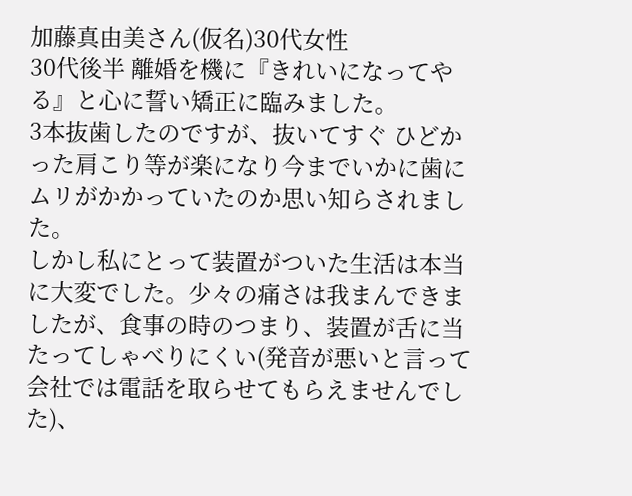加藤真由美さん(仮名)30代女性
30代後半 離婚を機に『きれいになってやる』と心に誓い矯正に臨みました。
3本抜歯したのですが、抜いてすぐ ひどかった肩こり等が楽になり今までいかに歯にムリがかかっていたのか思い知らされました。
しかし私にとって装置がついた生活は本当に大変でした。少々の痛さは我まんできましたが、食事の時のつまり、装置が舌に当たってしゃべりにくい(発音が悪いと言って会社では電話を取らせてもらえませんでした)、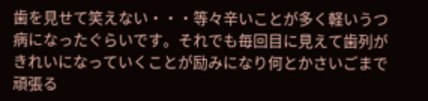歯を見せて笑えない・・・等々辛いことが多く軽いうつ病になったぐらいです。それでも毎回目に見えて歯列がきれいになっていくことが励みになり何とかさいごまで頑張る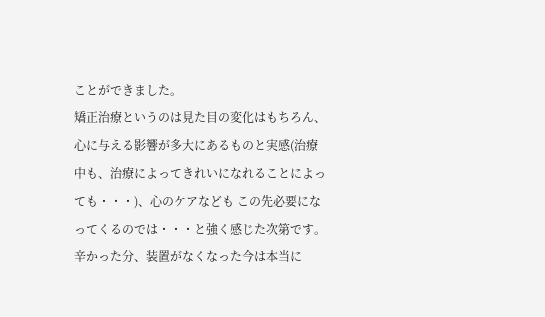ことができました。
矯正治療というのは見た目の変化はもちろん、心に与える影響が多大にあるものと実感(治療中も、治療によってきれいになれることによっても・・・)、心のケアなども この先必要になってくるのでは・・・と強く感じた次第です。
辛かった分、装置がなくなった今は本当に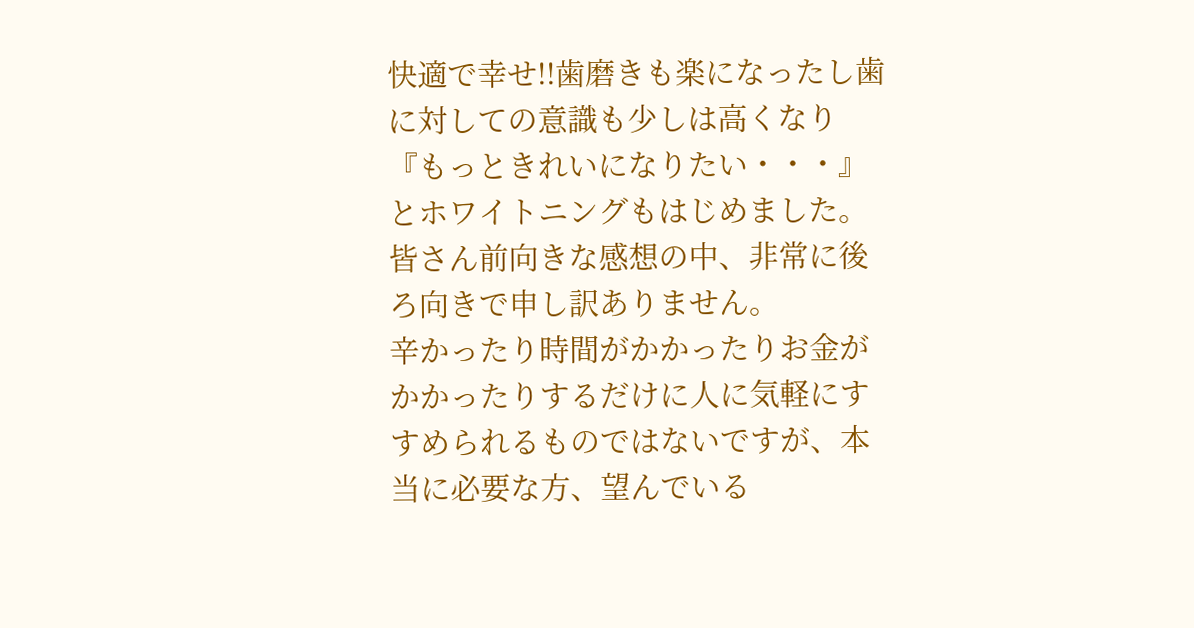快適で幸せ!!歯磨きも楽になったし歯に対しての意識も少しは高くなり『もっときれいになりたい・・・』とホワイトニングもはじめました。皆さん前向きな感想の中、非常に後ろ向きで申し訳ありません。
辛かったり時間がかかったりお金がかかったりするだけに人に気軽にすすめられるものではないですが、本当に必要な方、望んでいる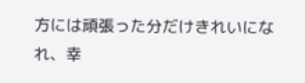方には頑張った分だけきれいになれ、幸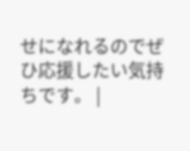せになれるのでぜひ応援したい気持ちです。 |